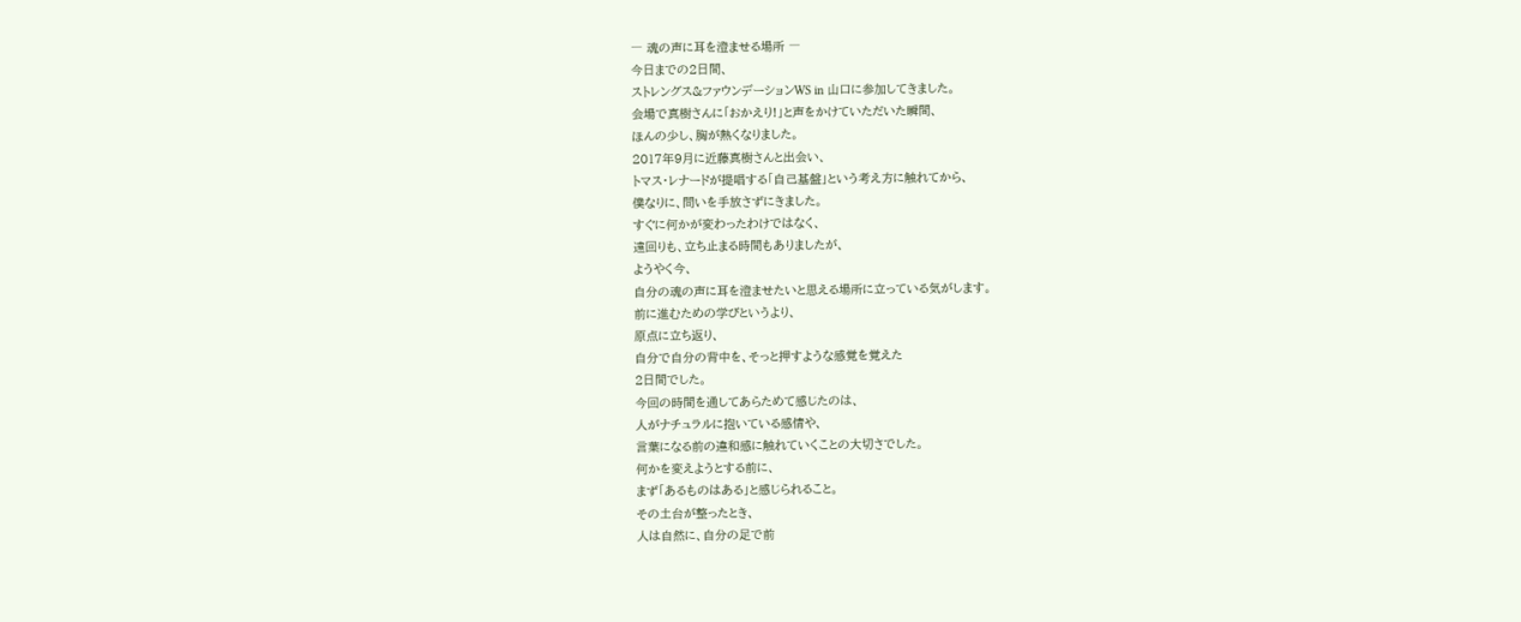― 魂の声に耳を澄ませる場所 ―
今日までの2日間、
ストレングス&ファウンデーションWS in 山口に参加してきました。
会場で真樹さんに「おかえり!」と声をかけていただいた瞬間、
ほんの少し、胸が熱くなりました。
2017年9月に近藤真樹さんと出会い、
トマス・レナードが提唱する「自己基盤」という考え方に触れてから、
僕なりに、問いを手放さずにきました。
すぐに何かが変わったわけではなく、
遠回りも、立ち止まる時間もありましたが、
ようやく今、
自分の魂の声に耳を澄ませたいと思える場所に立っている気がします。
前に進むための学びというより、
原点に立ち返り、
自分で自分の背中を、そっと押すような感覚を覚えた
2日間でした。
今回の時間を通してあらためて感じたのは、
人がナチュラルに抱いている感情や、
言葉になる前の違和感に触れていくことの大切さでした。
何かを変えようとする前に、
まず「あるものはある」と感じられること。
その土台が整ったとき、
人は自然に、自分の足で前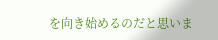を向き始めるのだと思いま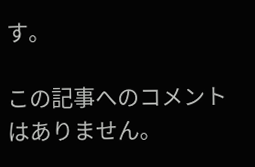す。

この記事へのコメントはありません。